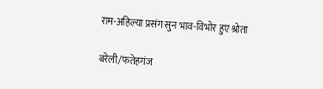राम-अहिल्या प्रसंग सुन भाव-विभोर हुए श्रोता

बरेली/फतेहगंज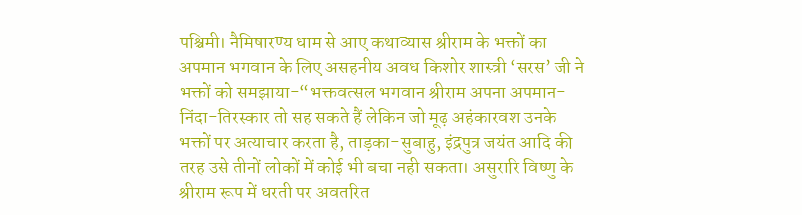पश्चिमी। नैमिषारण्य धाम से आए कथाव्यास श्रीराम के भक्तों का अपमान भगवान के लिए असहनीय अवध किशोर शास्त्री ‘सरस’ जी ने भक्तों को समझाया-“भक्तवत्सल भगवान श्रीराम अपना अपमान-निंदा-तिरस्कार तो सह सकते हैं लेकिन जो मूढ़ अहंकारवश उनके भक्तों पर अत्याचार करता है, ताड़का-सुबाहु, इंद्रपुत्र जयंत आदि की तरह उसे तीनों लोकों में कोई भी बचा नही सकता। असुरारि विष्णु के श्रीराम रूप में धरती पर अवतरित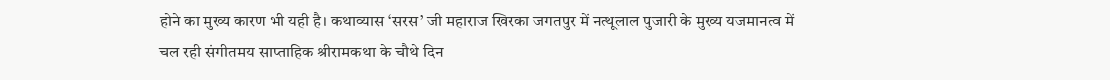होने का मुख्य कारण भी यही है। कथाव्यास ‘सरस’ जी महाराज खिरका जगतपुर में नत्थूलाल पुजारी के मुख्य यजमानत्व में चल रही संगीतमय साप्ताहिक श्रीरामकथा के चौथे दिन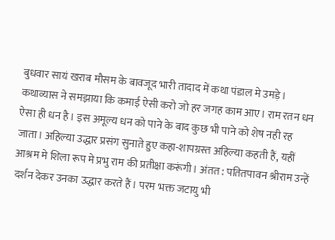बुधवार सायं खराब मौसम के बावजूद भारी तादाद में कथा पंडाल मे उमड़े। कथाव्यास ने समझाया कि कमाई ऐसी करो जो हर जगह काम आए। राम रतन धन ऐसा ही धन है। इस अमूल्य धन को पाने के बाद कुछ भी पाने को शेष नही रह जाता। अहिल्या उद्धार प्रसंग सुनाते हुए कहा-शापग्रस्त अहिल्या कहती हैं, यहीं आश्रम मे शिला रूप मे प्रभु राम की प्रतीक्षा करूंगी‌। अंतत: पतितपावन श्रीराम उन्हें दर्शन देकर उनका उद्धार करते हैं। परम भक्त जटायु भी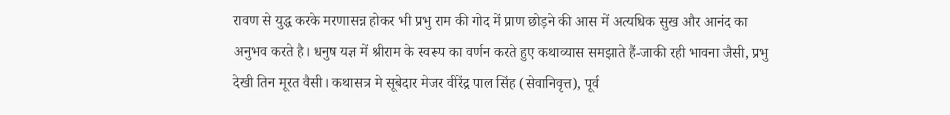रावण से युद्ध करके मरणासन्न होकर भी प्रभु राम की गोद में प्राण छोड़ने की आस में अत्यधिक सुख और आनंद का अनुभव करते है। धनुष यज्ञ में श्रीराम के स्वरूप का वर्णन करते हुए कथाव्यास समझाते हैं-जाकी रही भावना जैसी, प्रभु देखी तिन मूरत वैसी। कथासत्र मे सूबेदार मेजर वीरेंद्र पाल सिंह (सेवानिवृत्त), पूर्व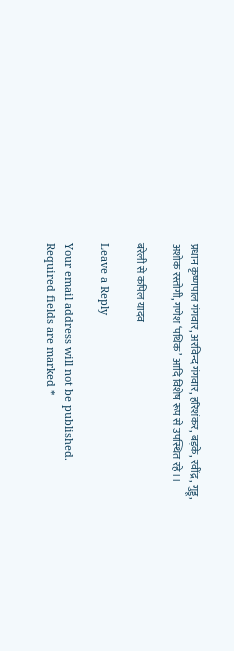प्रधान कृष्णपाल गंगवार, अरविन्द गंगवार, हरिशंकर, बड़के, रवींद्र, गुड्डू, अशोक रस्तोगी, गणेश ‘पथिक’ आदि विशेष रूप से उपस्थित रहे।।

बरेली से कपिल यादव

Leave a Reply

Your email address will not be published. Required fields are marked *